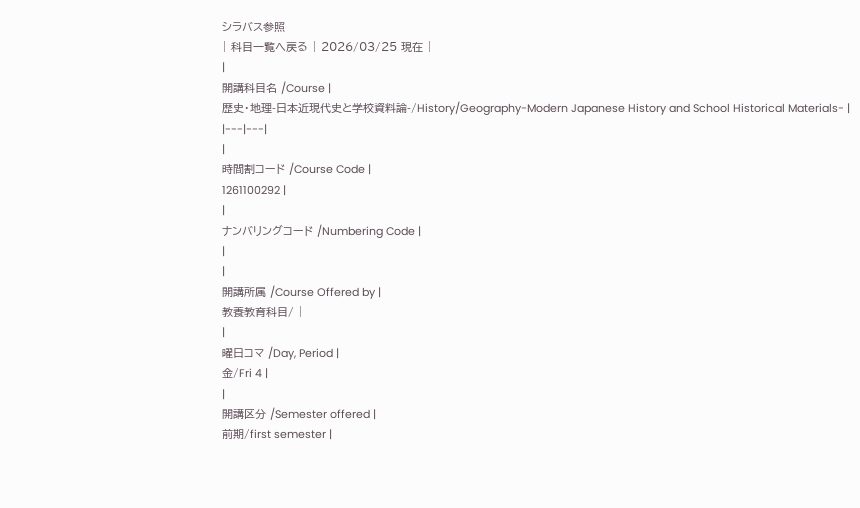シラバス参照
| 科目一覧へ戻る | 2026/03/25 現在 |
|
開講科目名 /Course |
歴史・地理-日本近現代史と学校資料論-/History/Geography-Modern Japanese History and School Historical Materials- |
|---|---|
|
時間割コード /Course Code |
1261100292 |
|
ナンバリングコード /Numbering Code |
|
|
開講所属 /Course Offered by |
教養教育科目/ |
|
曜日コマ /Day, Period |
金/Fri 4 |
|
開講区分 /Semester offered |
前期/first semester |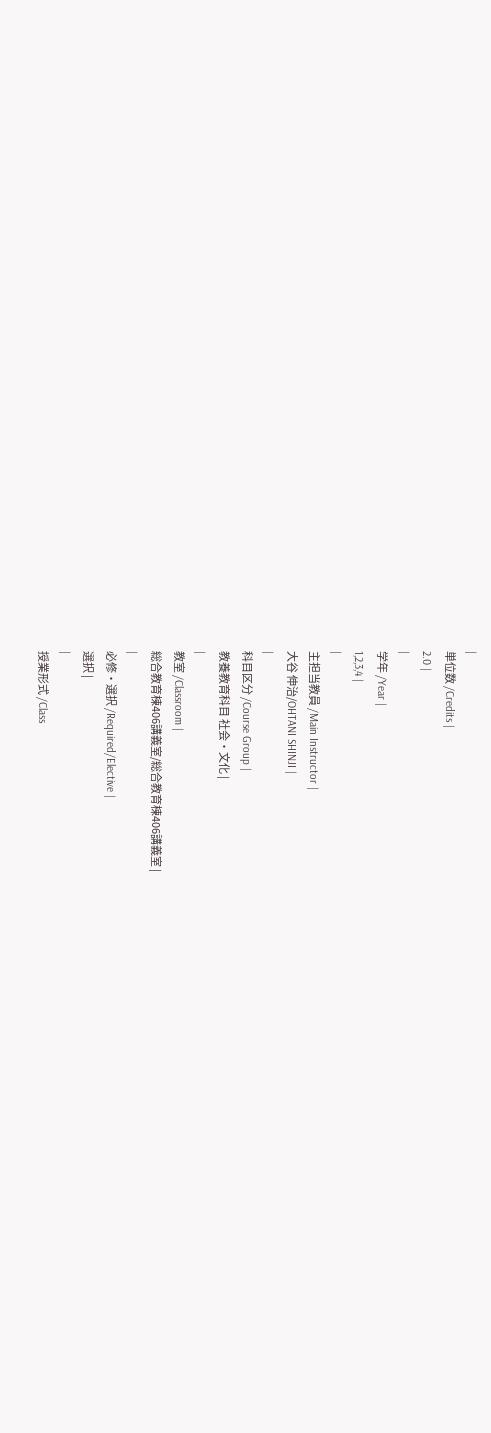|
単位数 /Credits |
2.0 |
|
学年 /Year |
1,2,3,4 |
|
主担当教員 /Main Instructor |
大谷 伸治/OHTANI SHINJI |
|
科目区分 /Course Group |
教養教育科目 社会・文化 |
|
教室 /Classroom |
総合教育棟406講義室/総合教育棟406講義室 |
|
必修・選択 /Required/Elective |
選択 |
|
授業形式 /Class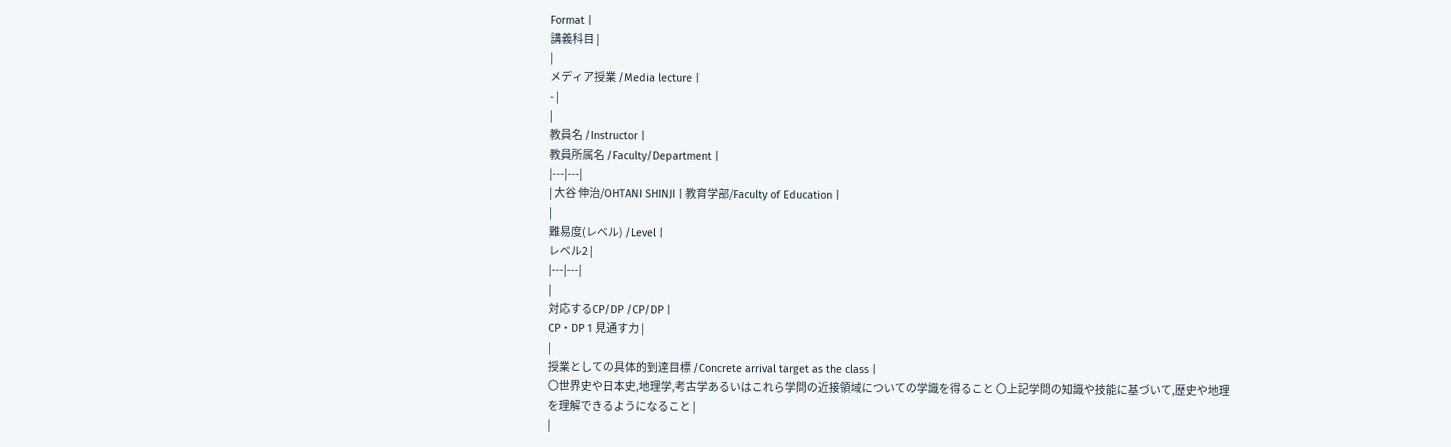Format |
講義科目 |
|
メディア授業 /Media lecture |
- |
|
教員名 /Instructor |
教員所属名 /Faculty/Department |
|---|---|
| 大谷 伸治/OHTANI SHINJI | 教育学部/Faculty of Education |
|
難易度(レベル) /Level |
レベル2 |
|---|---|
|
対応するCP/DP /CP/DP |
CP・DP 1 見通す力 |
|
授業としての具体的到達目標 /Concrete arrival target as the class |
〇世界史や日本史,地理学,考古学あるいはこれら学問の近接領域についての学識を得ること 〇上記学問の知識や技能に基づいて,歴史や地理を理解できるようになること |
|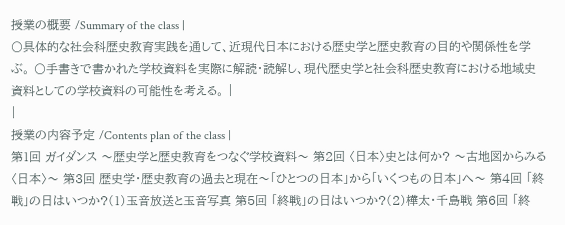授業の概要 /Summary of the class |
〇具体的な社会科歴史教育実践を通して、近現代日本における歴史学と歴史教育の目的や関係性を学ぶ。 〇手書きで書かれた学校資料を実際に解読・読解し、現代歴史学と社会科歴史教育における地域史資料としての学校資料の可能性を考える。 |
|
授業の内容予定 /Contents plan of the class |
第1回 ガイダンス 〜歴史学と歴史教育をつなぐ学校資料〜 第2回 〈日本〉史とは何か? 〜古地図からみる〈日本〉〜 第3回 歴史学・歴史教育の過去と現在〜「ひとつの日本」から「いくつもの日本」へ〜 第4回 「終戦」の日はいつか?(1)玉音放送と玉音写真 第5回 「終戦」の日はいつか?(2)樺太・千島戦 第6回 「終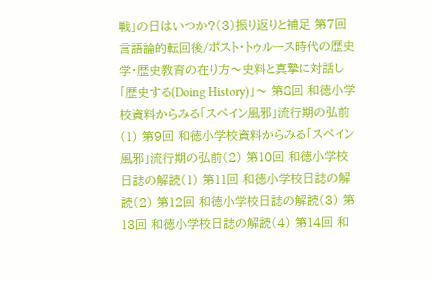戦」の日はいつか?(3)振り返りと補足 第7回 言語論的転回後/ポスト・トゥルース時代の歴史学・歴史教育の在り方〜史料と真摯に対話し「歴史する(Doing History)」〜 第8回 和徳小学校資料からみる「スペイン風邪」流行期の弘前(1) 第9回 和徳小学校資料からみる「スペイン風邪」流行期の弘前(2) 第10回 和徳小学校日誌の解読(1) 第11回 和徳小学校日誌の解読(2) 第12回 和徳小学校日誌の解読(3) 第13回 和徳小学校日誌の解読(4) 第14回 和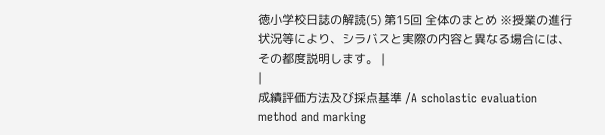徳小学校日誌の解読(5) 第15回 全体のまとめ ※授業の進行状況等により、シラバスと実際の内容と異なる場合には、その都度説明します。 |
|
成績評価方法及び採点基準 /A scholastic evaluation method and marking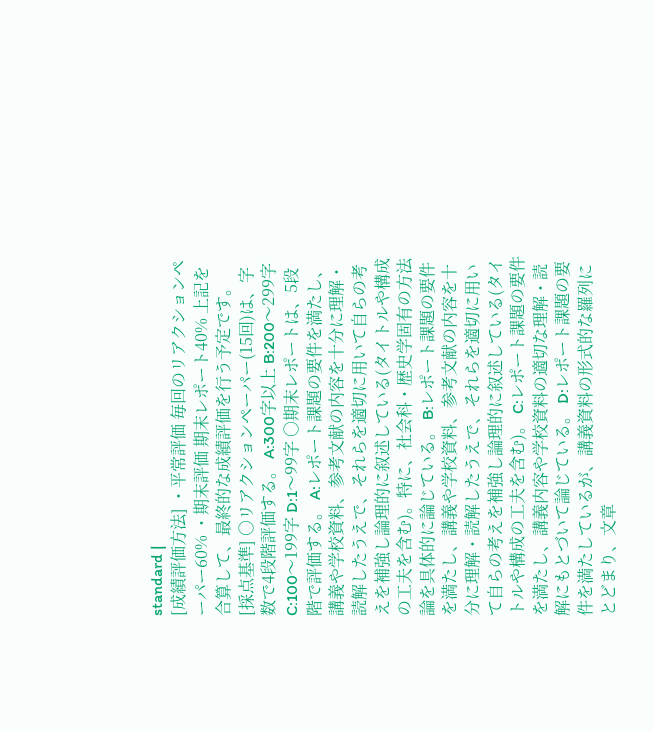standard |
[成績評価方法] ・平常評価 毎回のリアクションペーパー60% ・期末評価 期末レポート40% 上記を合算して、最終的な成績評価を行う予定です。 [採点基準] ○リアクションペーパー(15回)は、字数で4段階評価する。 A:300字以上 B:200〜299字 C:100〜199字 D:1〜99字 ○期末レポートは、5段階で評価する。 A:レポート課題の要件を満たし、講義や学校資料、参考文献の内容を十分に理解・読解したうえで、それらを適切に用いて自らの考えを補強し論理的に叙述している(タイトルや構成の工夫を含む)。特に、社会科・歴史学固有の方法論を具体的に論じている。 B:レポート課題の要件を満たし、講義や学校資料、参考文献の内容を十分に理解・読解したうえで、それらを適切に用いて自らの考えを補強し論理的に叙述している(タイトルや構成の工夫を含む)。 C:レポート課題の要件を満たし、講義内容や学校資料の適切な理解・読解にもとづいて論じている。 D:レポート課題の要件を満たしているが、講義資料の形式的な羅列にとどまり、文章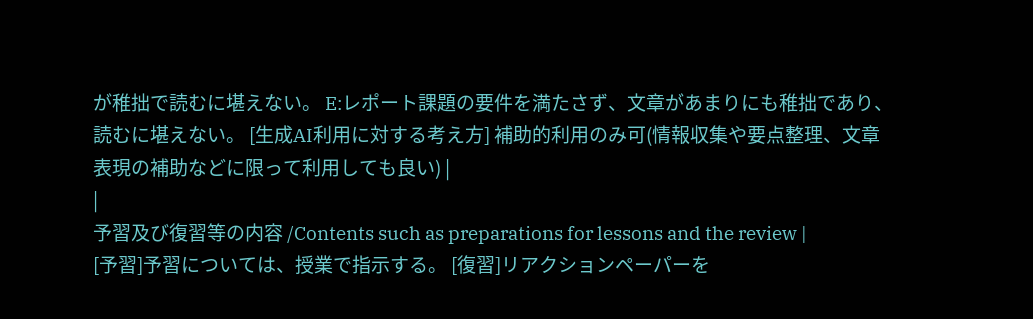が稚拙で読むに堪えない。 E:レポート課題の要件を満たさず、文章があまりにも稚拙であり、読むに堪えない。 [生成AI利用に対する考え方] 補助的利用のみ可(情報収集や要点整理、文章表現の補助などに限って利用しても良い) |
|
予習及び復習等の内容 /Contents such as preparations for lessons and the review |
[予習]予習については、授業で指示する。 [復習]リアクションペーパーを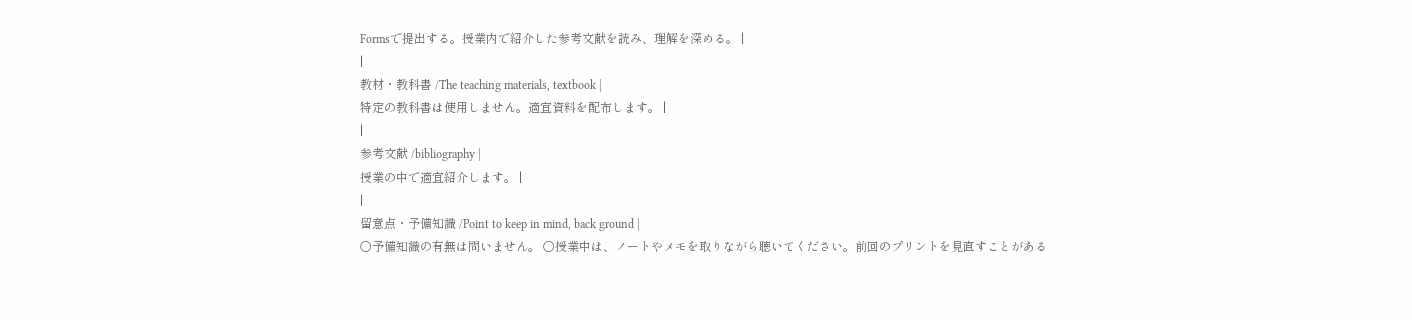Formsで提出する。授業内で紹介した参考文献を読み、理解を深める。 |
|
教材・教科書 /The teaching materials, textbook |
特定の教科書は使用しません。適宜資料を配布します。 |
|
参考文献 /bibliography |
授業の中で適宜紹介します。 |
|
留意点・予備知識 /Point to keep in mind, back ground |
〇予備知識の有無は問いません。 〇授業中は、ノートやメモを取りながら聴いてください。前回のプリントを見直すことがある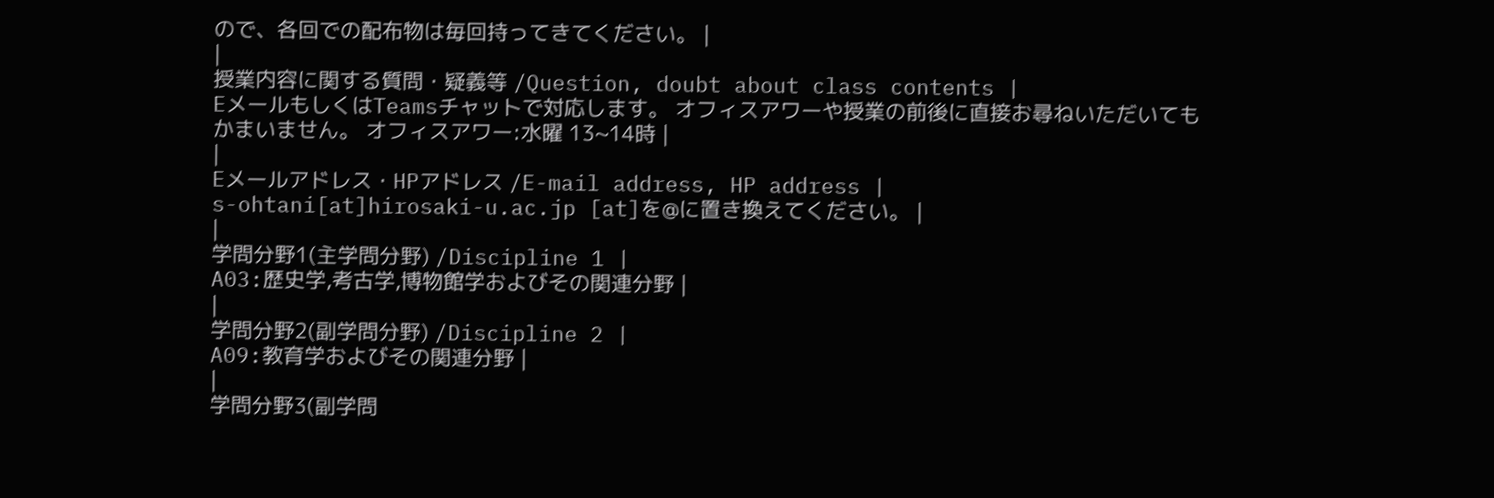ので、各回での配布物は毎回持ってきてください。 |
|
授業内容に関する質問・疑義等 /Question, doubt about class contents |
EメールもしくはTeamsチャットで対応します。 オフィスアワーや授業の前後に直接お尋ねいただいてもかまいません。 オフィスアワー:水曜 13~14時 |
|
Eメールアドレス・HPアドレス /E-mail address, HP address |
s-ohtani[at]hirosaki-u.ac.jp [at]を@に置き換えてください。 |
|
学問分野1(主学問分野) /Discipline 1 |
A03:歴史学,考古学,博物館学およびその関連分野 |
|
学問分野2(副学問分野) /Discipline 2 |
A09:教育学およびその関連分野 |
|
学問分野3(副学問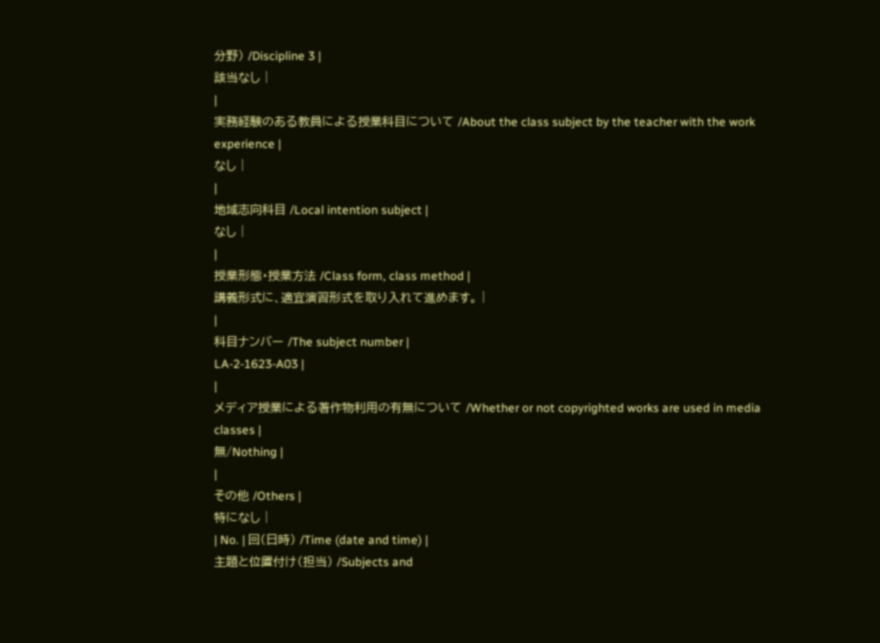分野) /Discipline 3 |
該当なし |
|
実務経験のある教員による授業科目について /About the class subject by the teacher with the work experience |
なし |
|
地域志向科目 /Local intention subject |
なし |
|
授業形態・授業方法 /Class form, class method |
講義形式に、適宜演習形式を取り入れて進めます。 |
|
科目ナンバー /The subject number |
LA-2-1623-A03 |
|
メディア授業による著作物利用の有無について /Whether or not copyrighted works are used in media classes |
無/Nothing |
|
その他 /Others |
特になし |
| No. | 回(日時) /Time (date and time) |
主題と位置付け(担当) /Subjects and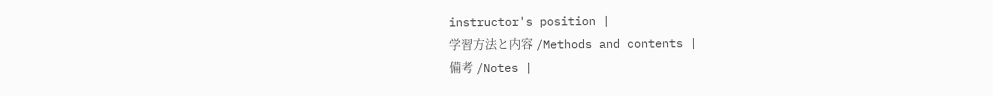instructor's position |
学習方法と内容 /Methods and contents |
備考 /Notes |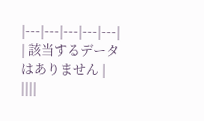|---|---|---|---|---|
| 該当するデータはありません | ||||